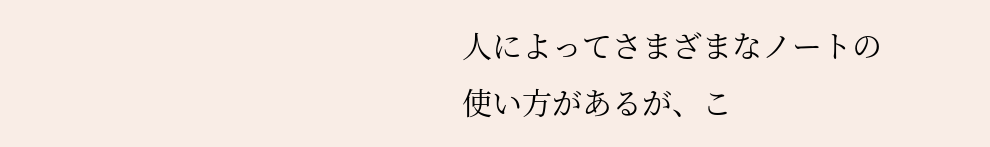人によってさまざまなノートの使い方があるが、こ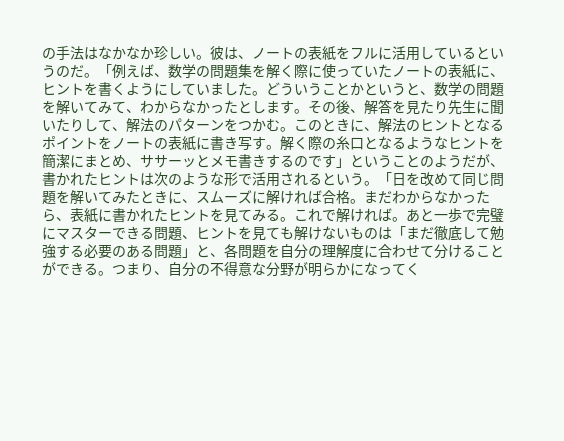の手法はなかなか珍しい。彼は、ノートの表紙をフルに活用しているというのだ。「例えば、数学の問題集を解く際に使っていたノートの表紙に、ヒントを書くようにしていました。どういうことかというと、数学の問題を解いてみて、わからなかったとします。その後、解答を見たり先生に聞いたりして、解法のパターンをつかむ。このときに、解法のヒントとなるポイントをノートの表紙に書き写す。解く際の糸口となるようなヒントを簡潔にまとめ、ササーッとメモ書きするのです」ということのようだが、書かれたヒントは次のような形で活用されるという。「日を改めて同じ問題を解いてみたときに、スムーズに解ければ合格。まだわからなかったら、表紙に書かれたヒントを見てみる。これで解ければ。あと一歩で完璧にマスターできる問題、ヒントを見ても解けないものは「まだ徹底して勉強する必要のある問題」と、各問題を自分の理解度に合わせて分けることができる。つまり、自分の不得意な分野が明らかになってく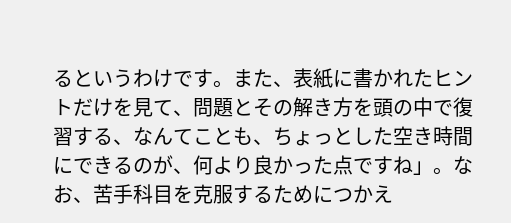るというわけです。また、表紙に書かれたヒントだけを見て、問題とその解き方を頭の中で復習する、なんてことも、ちょっとした空き時間にできるのが、何より良かった点ですね」。なお、苦手科目を克服するためにつかえ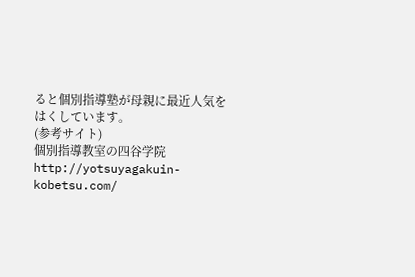ると個別指導塾が母親に最近人気をはくしています。
(参考サイト)
個別指導教室の四谷学院
http://yotsuyagakuin-kobetsu.com/